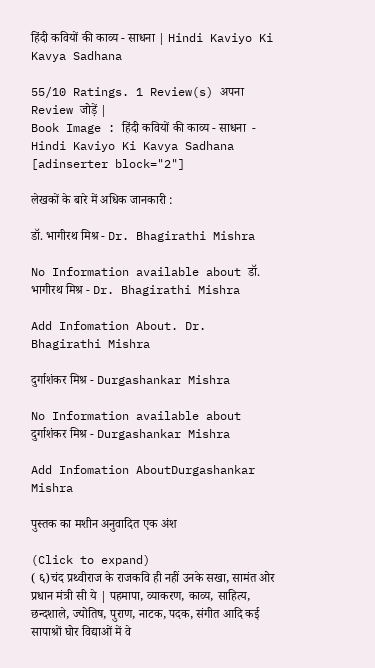हिंदी कवियों की काव्य - साधना | Hindi Kaviyo Ki Kavya Sadhana

55/10 Ratings. 1 Review(s) अपना Review जोड़ें |
Book Image : हिंदी कवियों की काव्य - साधना  - Hindi Kaviyo Ki Kavya Sadhana
[adinserter block="2"]

लेखकों के बारे में अधिक जानकारी :

डॉ. भागीरथ मिश्र - Dr. Bhagirathi Mishra

No Information available about डॉ. भागीरथ मिश्र - Dr. Bhagirathi Mishra

Add Infomation About. Dr. Bhagirathi Mishra

दुर्गाशंकर मिश्र - Durgashankar Mishra

No Information available about दुर्गाशंकर मिश्र - Durgashankar Mishra

Add Infomation AboutDurgashankar Mishra

पुस्तक का मशीन अनुवादित एक अंश

(Click to expand)
( ६)चंद प्रथ्वीराज के राजकवि ही नहीं उनके सखा, सामंत ओर प्रधान मंत्री सी ये | पहमापा, व्याकरण, काव्य, साहित्य, छन्दशाले, ज्योतिष, पुराण, नाटक, पदक, संगीत आदि कई सापाश्रों घोर विद्याओं में वे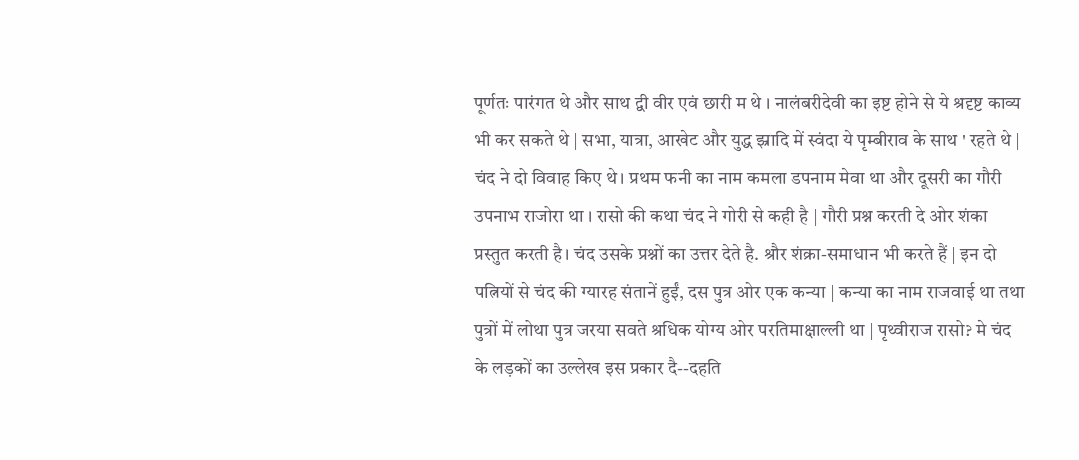पूर्णतः पारंगत थे और साथ द्वी वीर एवं छारी म थे । नालंबरीदेवी का इष्ट होने से ये श्रदृष्ट काव्य भी कर सकते थे | सभा, यात्रा, आखेट और युद्ध झ्रादि में स्वंदा ये पृम्बीराव के साथ ' रहते थे | चंद ने दो विवाह किए थे। प्रथम फनी का नाम कमला डपनाम मेवा था और दूसरी का गौरी उपनाभ राजोरा था । रासो की कथा चंद ने गोरी से कही है | गौरी प्रश्न करती दे ओर शंका प्रस्तुत करती है। चंद उसके प्रश्नों का उत्तर देते है. श्रौर शंक्रा-समाधान भी करते हैं | इन दो पत्नियों से चंद की ग्यारह संतानें हुईं, दस पुत्र ओर एक कन्या | कन्या का नाम राजवाई था तथा पुत्रों में लोथा पुत्र जरया सवते श्रधिक योग्य ओर परतिमाक्षाल्ली था | पृथ्वीराज रासो? मे चंद के लड़कों का उल्लेख इस प्रकार दै--दहति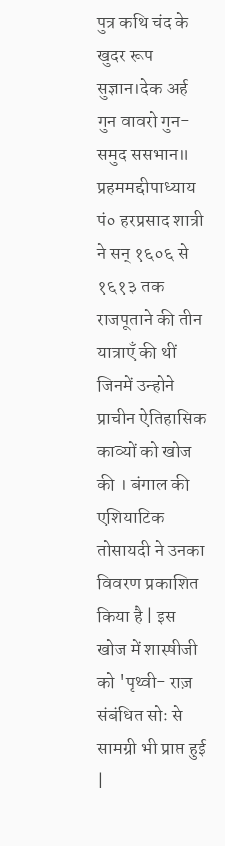पुत्र कथि चंद के खुदर रूप सुज्ञान।देक अर्ह गुन वावरो गुन-समुद ससभान॥ प्रहममद्दीपाध्याय पं० हरप्रसाद शात्री ने सन्‌ १६०६ से १६१३ तक राजपूताने की तीन यात्राएँ की थीं जिनमें उन्होने प्राचीन ऐतिहासिक काव्यों को खोज की । बंगाल की एशियाटिक तोसायदी ने उनका विवरण प्रकाशित किया है | इस खोज में शास्षीजी को 'पृथ्वी- राज़ संबंधित सोः से सामग्री भी प्राप्त हुई |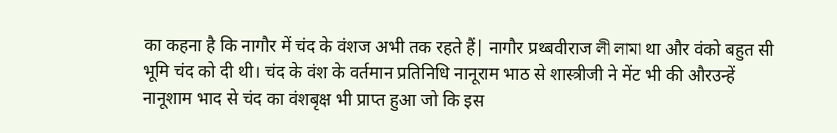का कहना है कि नागौर में चंद के वंशज अभी तक रहते हैं| नागौर प्रथ्बवीराज লী লামা था और वंको बहुत सी भूमि चंद को दी थी। चंद के वंश के वर्तमान प्रतिनिधि नानूराम भाठ से शास्त्रीजी ने मेंट भी की औरउन्हें नानूशाम भाद से चंद का वंशबृक्ष भी प्राप्त हुआ जो कि इस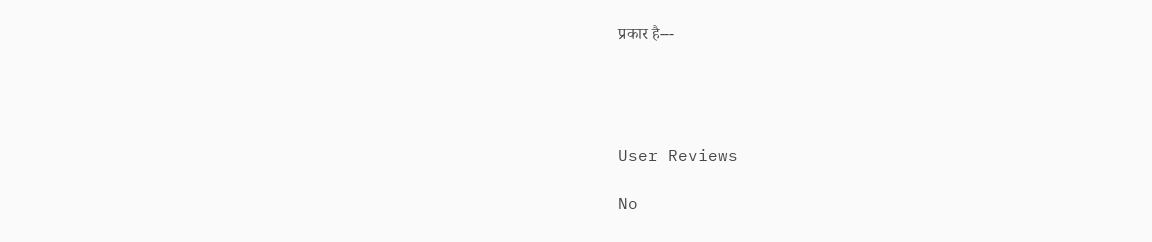प्रकार है---




User Reviews

No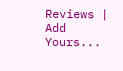Reviews | Add Yours...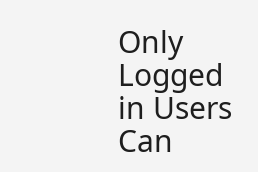Only Logged in Users Can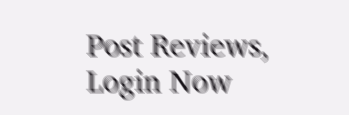Post Reviews, Login Now